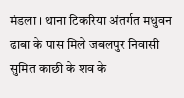मंडला । थाना टिकरिया अंतर्गत मधुवन ढाबा के पास मिले जबलपुर निवासी सुमित काछी के शव के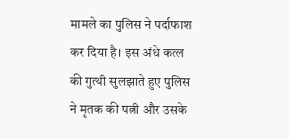मामले का पुलिस ने पर्दाफाश कर दिया है। इस अंधे कत्ल की गुत्थी सुलझाते हुए पुलिस ने मृतक की पत्नी और उसके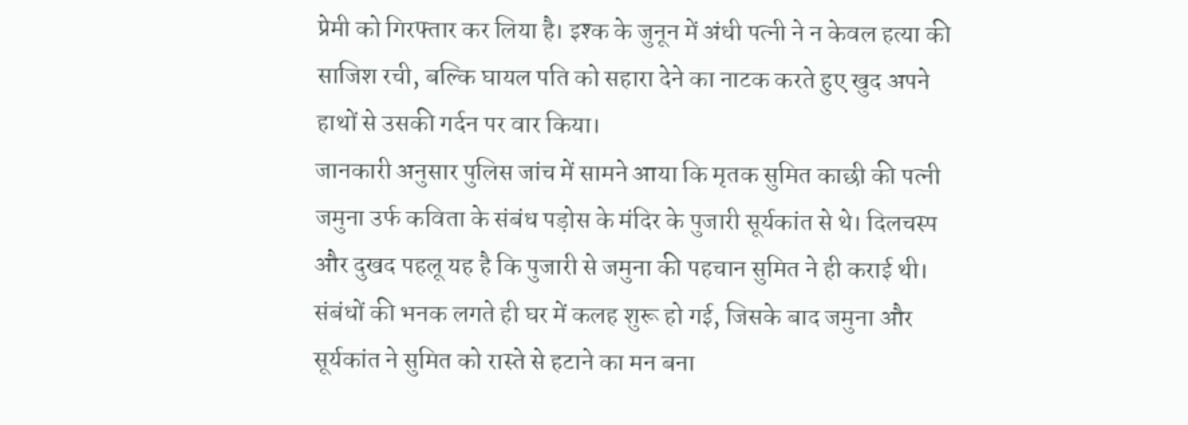प्रेमी को गिरफ्तार कर लिया है। इश्क के जुनून में अंधी पत्नी ने न केवल हत्या की साजिश रची, बल्कि घायल पति को सहारा देने का नाटक करते हुए खुद अपने हाथों से उसकी गर्दन पर वार किया।
जानकारी अनुसार पुलिस जांच में सामने आया कि मृतक सुमित काछी की पत्नी जमुना उर्फ कविता के संबंध पड़ोस के मंदिर के पुजारी सूर्यकांत से थे। दिलचस्प और दुखद पहलू यह है कि पुजारी से जमुना की पहचान सुमित ने ही कराई थी। संबंधों की भनक लगते ही घर में कलह शुरू हो गई, जिसके बाद जमुना और सूर्यकांत ने सुमित को रास्ते से हटाने का मन बना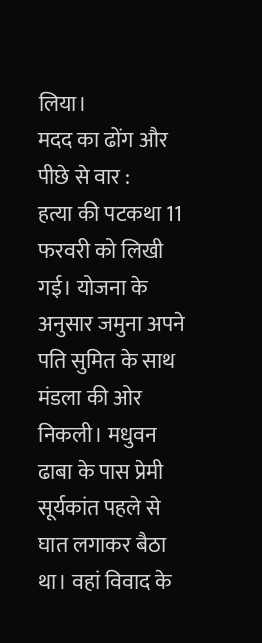लिया।
मदद का ढोंग और पीछे से वार :
हत्या की पटकथा 11 फरवरी को लिखी गई। योजना के अनुसार जमुना अपने पति सुमित के साथ मंडला की ओर निकली। मधुवन ढाबा के पास प्रेमी सूर्यकांत पहले से घात लगाकर बैठा था। वहां विवाद के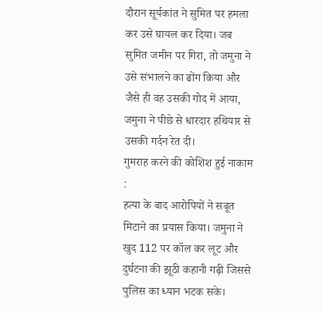दौरान सूर्यकांत ने सुमित पर हमला कर उसे घायल कर दिया। जब सुमित जमीन पर गिरा, तो जमुना ने उसे संभालने का ढोंग किया और जैसे ही वह उसकी गोद में आया, जमुना ने पीछे से धारदार हथियार से उसकी गर्दन रेत दी।
गुमराह करने की कोशिश हुई नाकाम :
हत्या के बाद आरोपियों ने सबूत मिटाने का प्रयास किया। जमुना ने खुद 112 पर कॉल कर लूट और दुर्घटना की झूठी कहानी गढ़ी जिससे पुलिस का ध्यान भटक सके।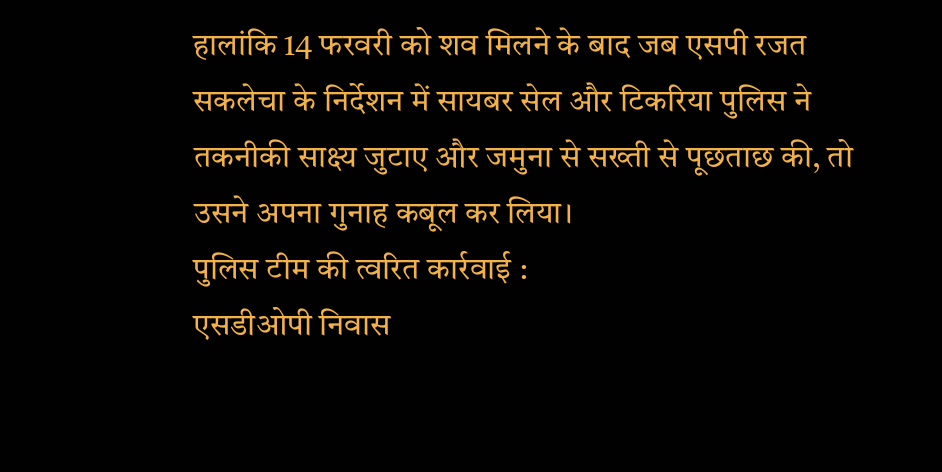हालांकि 14 फरवरी को शव मिलने के बाद जब एसपी रजत सकलेचा के निर्देशन में सायबर सेल और टिकरिया पुलिस ने तकनीकी साक्ष्य जुटाए और जमुना से सख्ती से पूछताछ की, तो उसने अपना गुनाह कबूल कर लिया।
पुलिस टीम की त्वरित कार्रवाई :
एसडीओपी निवास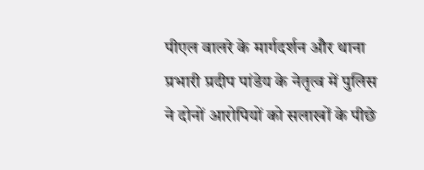पीएल वालरे के मार्गदर्शन और थाना प्रभारी प्रदीप पांडेय के नेतृत्व में पुलिस ने दोनों आरोपियों को सलाखों के पीछे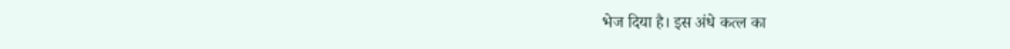भेज दिया है। इस अंधे कत्ल का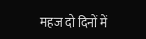महज दो दिनों में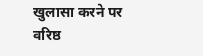खुलासा करने पर वरिष्ठ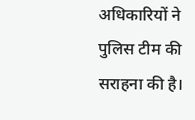अधिकारियों ने पुलिस टीम की सराहना की है।